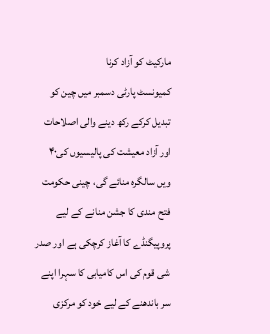مارکیٹ کو آزاد کرنا
کمیونسٹ پارٹی دسمبر میں چین کو تبدیل کرکے رکھ دینے والی اصلاحات اور آزاد معیشت کی پالیسیوں کی۴۰ ویں سالگرہ منائے گی، چینی حکومت فتح مندی کا جشن منانے کے لیے پروپیگنڈے کا آغاز کرچکی ہے اور صدر شی قوم کی اس کامیابی کا سہرا اپنے سر باندھنے کے لیے خود کو مرکزی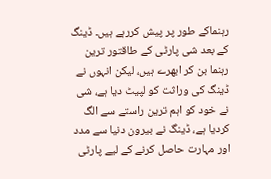رہنماکے طور پر پیش کررہے ہیں۔ ڈینگ کے بعد شی پارٹی کے طاقتور ترین رہنما بن کر ابھرے ہیں، لیکن انہوں نے ڈینگ کی وراثت کو لپیٹ دیا ہے، شی نے خود کو اہم ترین راستے سے الگ کردیا ہے، ڈینگ نے بیرون دنیا سے مدد اور مہارت حاصل کرنے کے لیے پارٹی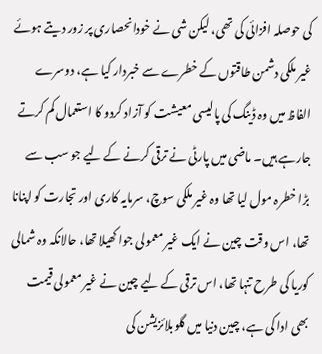کی حوصلہ افزائی کی تھی، لیکن شی نے خودانحصاری پر زور دیتے ہوئے غیر ملکی دشمن طاقتوں کے خطرے سے خبردار کیا ہے، دوسرے الفاظ میں وہ ڈینگ کی پالیسی معیشت کو آزاد کردو کا استعمال کم کرتے جارہے ہیں۔ ماضی میں پارٹی نے ترقی کرنے کے لیے جو سب سے بڑا خطرہ مول لیا تھا وہ غیر ملکی سوچ، سرمایہ کاری اور تجارت کو اپنانا تھا، اس وقت چین نے ایک غیر معمولی جوا کھیلا تھا، حالانکہ وہ شمالی کوریا کی طرح تنہا تھا، اس ترقی کے لیے چین نے غیر معمولی قیمت بھی ادا کی ہے، چین دنیا میں گلوبلائزیشن کی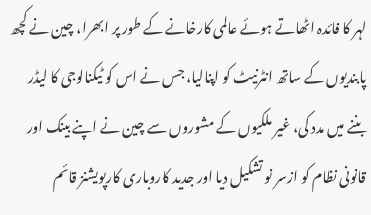لہر کا فائدہ اٹھاتے ہوئے عالمی کارخانے کے طور پر ابھرا، چین نے کچھ پابندیوں کے ساتھ انٹرنیٹ کو اپنالیا، جس نے اس کو ٹیکنالوجی کا لیڈر بننے میں مدد کی، غیر ملکیوں کے مشوروں سے چین نے اپنے بینک اور قانونی نظام کو ازسر نو تشکیل دیا اور جدید کاروباری کارپویشنز قائم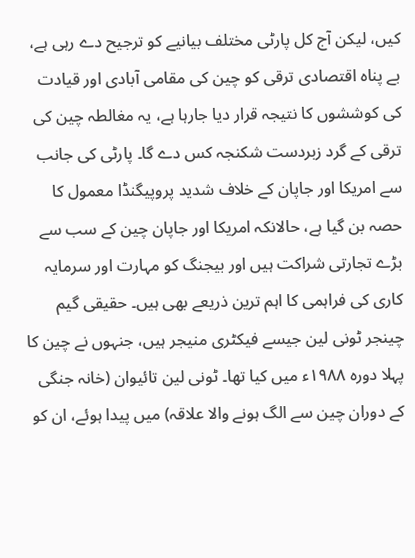کیں، لیکن آج کل پارٹی مختلف بیانیے کو ترجیح دے رہی ہے، بے پناہ اقتصادی ترقی کو چین کی مقامی آبادی اور قیادت کی کوششوں کا نتیجہ قرار دیا جارہا ہے، یہ مغالطہ چین کی ترقی کے گرد زبردست شکنجہ کس دے گا۔ پارٹی کی جانب سے امریکا اور جاپان کے خلاف شدید پروپیگنڈا معمول کا حصہ بن گیا ہے، حالانکہ امریکا اور جاپان چین کے سب سے بڑے تجارتی شراکت ہیں اور بیجنگ کو مہارت اور سرمایہ کاری کی فراہمی کا اہم ترین ذریعے بھی ہیں۔ حقیقی گیم چینجر ٹونی لین جیسے فیکٹری منیجر ہیں، جنہوں نے چین کا پہلا دورہ ۱۹۸۸ء میں کیا تھا۔ ٹونی لین تائیوان (خانہ جنگی کے دوران چین سے الگ ہونے والا علاقہ) میں پیدا ہوئے، ان کو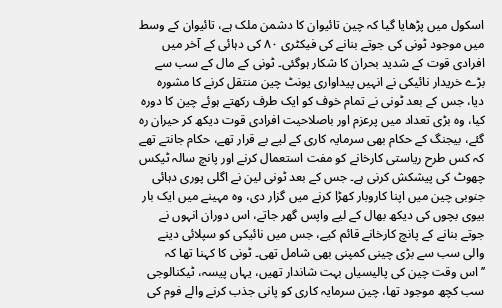اسکول میں پڑھایا گیا کہ چین تائیوان کا دشمن ملک ہے، تائیوان کے وسط میں موجود ٹونی کی جوتے بنانے کی فیکٹری ۸۰ کی دہائی کے آخر میں افرادی قوت کے شدید بحران کا شکار ہوگئی۔ ٹونی کے مال کے سب سے بڑے خریدار نائیکی نے انہیں پیداواری یونٹ چین منتقل کرنے کا مشورہ دیا، جس کے بعد ٹونی نے تمام خوف کو ایک طرف رکھتے ہوئے چین کا دورہ کیا، وہ بڑی تعداد میں پرعزم اور باصلاحیت افرادی قوت دیکھ کر حیران رہ گئے، بیجنگ کے حکام بھی سرمایہ کاری کے لیے بے قرار تھے، حکام جانتے تھے کہ کس طرح ریاستی کارخانے کو مفت استعمال کرنے اور پانچ سالہ ٹیکس چھوٹ کی پیشکش کرنی ہے۔ جس کے بعد ٹونی لین نے اگلی پوری دہائی جنوبی چین میں اپنا کاروبار کھڑا کرنے میں گزار دی، وہ مہینے میں ایک بار بیوی بچوں کی دیکھ بھال کے لیے واپس گھر جاتے، اس دوران انہوں نے جوتے بنانے کے پانچ کارخانے قائم کیے، جس میں نائیکی کو سپلائی دینے والی سب سے بڑی چینی کمپنی بھی شامل تھی۔ ٹونی کا کہنا تھا کہ ’’اس وقت چین کی پالیسیاں بہت شاندار تھیں، یہاں پیسہ، ٹیکنالوجی سب کچھ موجود تھا، چین سرمایہ کاری کو پانی جذب کرنے والے فوم کی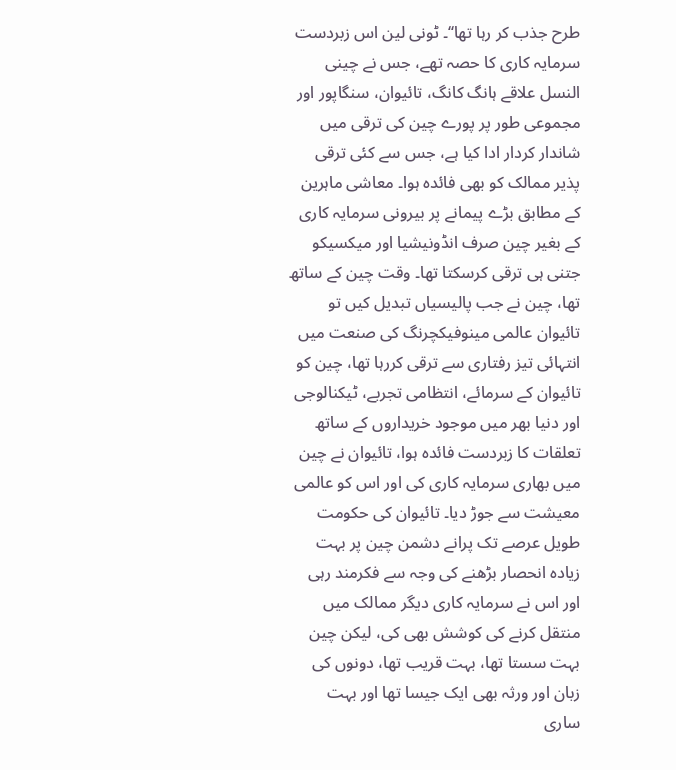طرح جذب کر رہا تھا‘‘۔ ٹونی لین اس زبردست سرمایہ کاری کا حصہ تھے، جس نے چینی النسل علاقے ہانگ کانگ، تائیوان، سنگاپور اور مجموعی طور پر پورے چین کی ترقی میں شاندار کردار ادا کیا ہے، جس سے کئی ترقی پذیر ممالک کو بھی فائدہ ہوا۔ معاشی ماہرین کے مطابق بڑے پیمانے پر بیرونی سرمایہ کاری کے بغیر چین صرف انڈونیشیا اور میکسیکو جتنی ہی ترقی کرسکتا تھا۔ وقت چین کے ساتھ تھا، چین نے جب پالیسیاں تبدیل کیں تو تائیوان عالمی مینوفیکچرنگ کی صنعت میں انتہائی تیز رفتاری سے ترقی کررہا تھا، چین کو تائیوان کے سرمائے، انتظامی تجربے، ٹیکنالوجی اور دنیا بھر میں موجود خریداروں کے ساتھ تعلقات کا زبردست فائدہ ہوا، تائیوان نے چین میں بھاری سرمایہ کاری کی اور اس کو عالمی معیشت سے جوڑ دیا۔ تائیوان کی حکومت طویل عرصے تک پرانے دشمن چین پر بہت زیادہ انحصار بڑھنے کی وجہ سے فکرمند رہی اور اس نے سرمایہ کاری دیگر ممالک میں منتقل کرنے کی کوشش بھی کی، لیکن چین بہت سستا تھا، بہت قریب تھا، دونوں کی زبان اور ورثہ بھی ایک جیسا تھا اور بہت ساری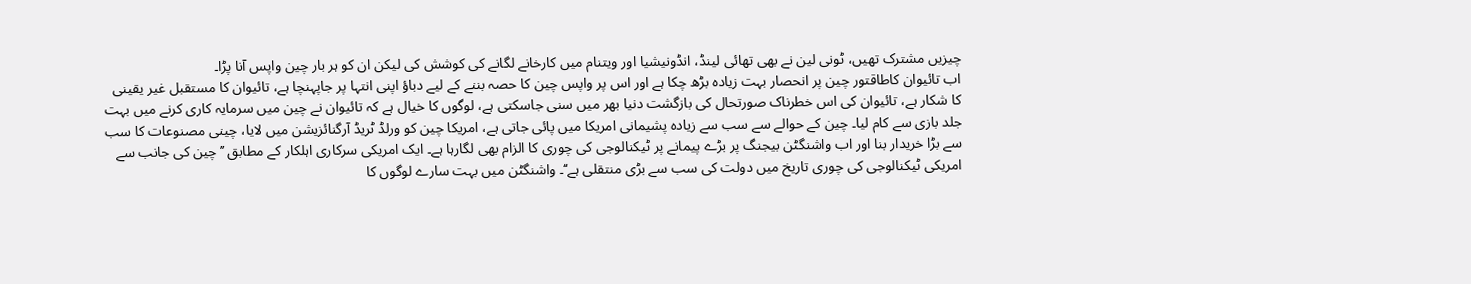چیزیں مشترک تھیں، ٹونی لین نے بھی تھائی لینڈ، انڈونیشیا اور ویتنام میں کارخانے لگانے کی کوشش کی لیکن ان کو ہر بار چین واپس آنا پڑا۔
اب تائیوان کاطاقتور چین پر انحصار بہت زیادہ بڑھ چکا ہے اور اس پر واپس چین کا حصہ بننے کے لیے دباؤ اپنی انتہا پر جاپہنچا ہے، تائیوان کا مستقبل غیر یقینی کا شکار ہے، تائیوان کی اس خطرناک صورتحال کی بازگشت دنیا بھر میں سنی جاسکتی ہے، لوگوں کا خیال ہے کہ تائیوان نے چین میں سرمایہ کاری کرنے میں بہت جلد بازی سے کام لیا۔ چین کے حوالے سے سب سے زیادہ پشیمانی امریکا میں پائی جاتی ہے، امریکا چین کو ورلڈ ٹریڈ آرگنائزیشن میں لایا، چینی مصنوعات کا سب سے بڑا خریدار بنا اور اب واشنگٹن بیجنگ پر بڑے پیمانے پر ٹیکنالوجی کی چوری کا الزام بھی لگارہا ہے۔ ایک امریکی سرکاری اہلکار کے مطابق ’’چین کی جانب سے امریکی ٹیکنالوجی کی چوری تاریخ میں دولت کی سب سے بڑی منتقلی ہے‘‘۔ واشنگٹن میں بہت سارے لوگوں کا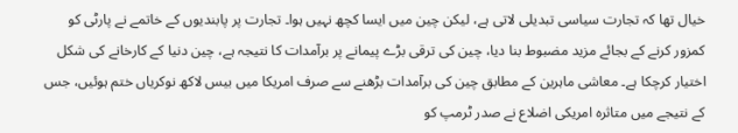خیال تھا کہ تجارت سیاسی تبدیلی لاتی ہے، لیکن چین میں ایسا کچھ نہیں ہوا۔ تجارت پر پابندیوں کے خاتمے نے پارٹی کو کمزور کرنے کے بجائے مزید مضبوط بنا دیا، چین کی ترقی بڑے پیمانے پر برآمدات کا نتیجہ ہے، چین دنیا کے کارخانے کی شکل اختیار کرچکا ہے۔ معاشی ماہرین کے مطابق چین کی برآمدات بڑھنے سے صرف امریکا میں بیس لاکھ نوکریاں ختم ہوئیں، جس کے نتیجے میں متاثرہ امریکی اضلاع نے صدر ٹرمپ کو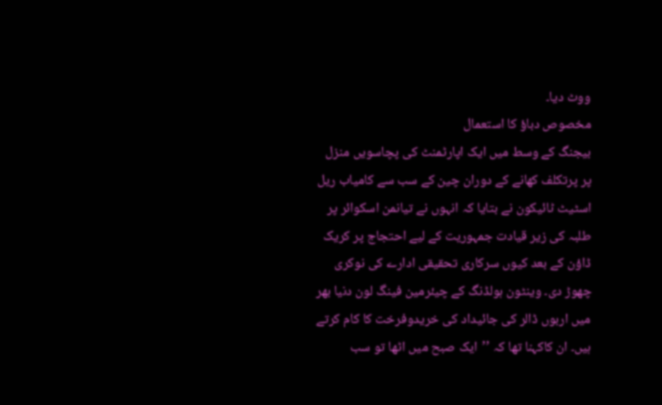ووٹ دیا۔
مخصوص دباؤ کا استعمال
بیجنگ کے وسط میں ایک اپارٹمنٹ کی پچاسویں منزل پر پرتکلف کھانے کے دوران چین کے سب سے کامیاب ریل اسٹیٹ ٹائیکون نے بتایا کہ انہوں نے تیانمن اسکوائر پر طلبہ کی زیر قیادت جمہوریت کے لیے احتجاج پر کریک ڈاؤن کے بعد کیوں سرکاری تحقیقی ادارے کی نوکری چھوڑ دی۔ وینٹون ہولڈنگ کے چیئرمین فینگ لون دنیا بھر میں اربوں ڈالر کی جائیداد کی خریدوفرخت کا کام کرتے ہیں۔ ان کاکہنا تھا کہ ’’ایک صبح میں اٹھا تو سب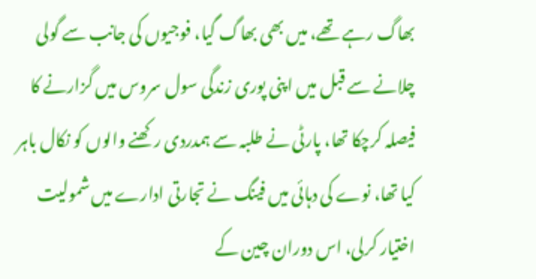بھاگ رہے تھے، میں بھی بھاگ گیا، فوجیوں کی جانب سے گولی چلانے سے قبل میں اپنی پوری زندگی سول سروس میں گزارنے کا فیصلہ کرچکا تھا، پارٹی نے طلبہ سے ہمدردی رکھنے والوں کو نکال باہر کیا تھا، نوے کی دہائی میں فینگ نے تجارتی ادارے میں شمولیت اختیار کرلی، اس دوران چین کے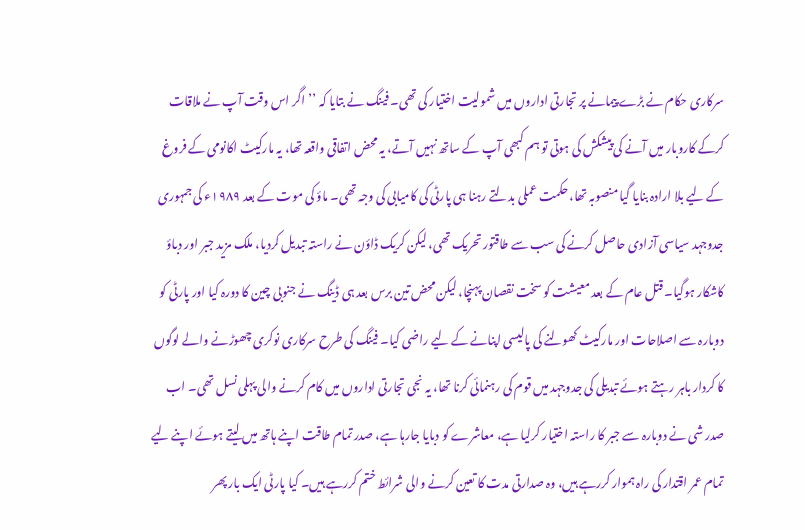سرکاری حکام نے بڑے پیمانے پر تجارتی اداروں میں شمولیت اختیار کی تھی۔ فینگ نے بتایا کہ ’’اگر اس وقت آپ نے ملاقات کرکے کاروبار میں آنے کی پیشکش کی ہوتی تو ہم کبھی آپ کے ساتھ نہیں آتے، یہ محض اتفاقی واقعہ تھا، یہ مارکیٹ اکانومی کے فروغ کے لیے بلا ارادہ بنایا گیا منصوبہ تھا، حکمت عملی بدلتے رہنا ہی پارٹی کی کامیابی کی وجہ تھی۔ ماؤ کی موت کے بعد ۱۹۸۹ء کی جمہوری جدوجہد سیاسی آزادی حاصل کرنے کی سب سے طاقتور تحریک تھی، لیکن کریک ڈاؤن نے راستہ تبدیل کردیا، ملک مزید جبر اور دباؤ کاشکار ہوگیا۔ قتل عام کے بعد معیشت کو سخت نقصان پہنچا، لیکن محض تین برس بعد ہی ڈینگ نے جنوبی چین کا دورہ کیا اور پارٹی کو دوبارہ سے اصلاحات اور مارکیٹ کھولنے کی پالیسی اپنانے کے لیے راضی کیا۔ فینگ کی طرح سرکاری نوکری چھوڑنے والے لوگوں کا کردار باہر رہتے ہوئے تبدیلی کی جدوجہد میں قوم کی رہنمائی کرنا تھا، یہ نجی تجارتی اداروں میں کام کرنے والی پہلی نسل تھی۔ اب صدر شی نے دوبارہ سے جبر کا راستہ اختیار کرلیا ہے، معاشرے کو دبایا جارہا ہے، صدر تمام طاقت اپنے ہاتھ میں لیتے ہوئے اپنے لیے تمام عمر اقتدار کی راہ ہموار کررہے ہیں، وہ صدارتی مدت کا تعین کرنے والی شرائط ختم کررہے ہیں۔ کیا پارٹی ایک بار پھر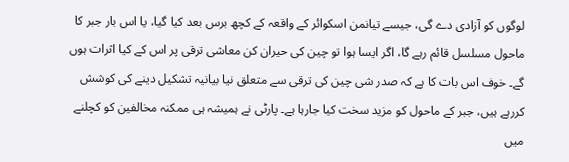لوگوں کو آزادی دے گی، جیسے تیانمن اسکوائر کے واقعہ کے کچھ برس بعد کیا گیا، یا اس بار جبر کا ماحول مسلسل قائم رہے گا، اگر ایسا ہوا تو چین کی حیران کن معاشی ترقی پر اس کے کیا اثرات ہوں گے۔ خوف اس بات کا ہے کہ صدر شی چین کی ترقی سے متعلق نیا بیانیہ تشکیل دینے کی کوشش کررہے ہیں، جبر کے ماحول کو مزید سخت کیا جارہا ہے۔ پارٹی نے ہمیشہ ہی ممکنہ مخالفین کو کچلنے میں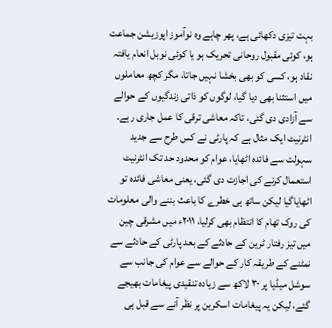بہت تیزی دکھائی ہے، پھر چاہے وہ نوآموز اپوزیشن جماعت ہو، کوئی مقبول روحانی تحریک ہو یا کوئی نوبل انعام یافتہ نقاد ہو، کسی کو بھی بخشا نہیں جاتا، مگر کچھ معاملوں میں استثنا بھی دیا گیا، لوگوں کو ذاتی زندگیوں کے حوالے سے آزادی دی گئی، تاکہ معاشی ترقی کا عمل جاری رہے۔ انٹرنیٹ ایک مثال ہے کہ پارٹی نے کس طرح سے جدید سہولت سے فائدہ اٹھایا، عوام کو محدود حد تک انٹرنیٹ استعمال کرنے کی اجازت دی گئی، یعنی معاشی فائدہ تو اٹھایاگیا لیکن ساتھ ہی خطرے کا باعث بننے والی معلومات کی روک تھام کا انتظام بھی کرلیا، ۲۰۱۱ء میں مشرقی چین میں تیز رفتار ٹرین کے حادثے کے بعد پارٹی کے حادثے سے نمٹنے کے طریقہ کار کے حوالے سے عوام کی جانب سے سوشل میڈیا پر ۳۰ لاکھ سے زیادہ تنقیدی پیغامات بھیجے گئے، لیکن یہ پیغامات اسکرین پر نظر آنے سے قبل ہی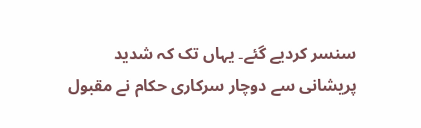سنسر کردیے گئے۔ یہاں تک کہ شدید پریشانی سے دوچار سرکاری حکام نے مقبول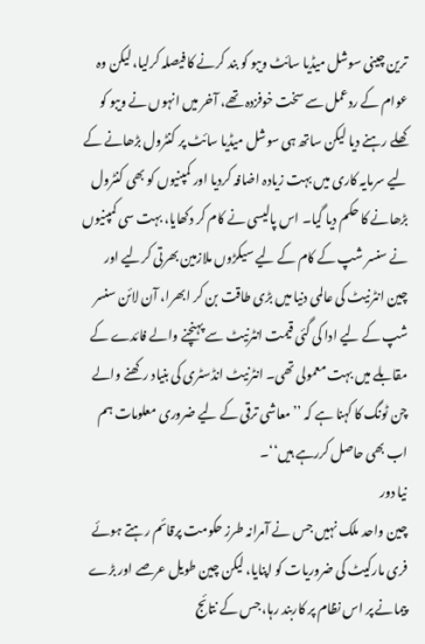ترین چینی سوشل میڈیا سائٹ ویبو کو بند کرنے کا فیصلہ کرلیا، لیکن وہ عوام کے ردعمل سے سخت خوفزدہ تھے، آخر میں انہوں نے ویبو کو کھلے رہنے دیا لیکن ساتھ ہی سوشل میڈیا سائٹ پر کنٹرول بڑھانے کے لیے سرمایہ کاری میں بہت زیادہ اضافہ کردیا اور کمپنیوں کو بھی کنٹرول بڑھانے کا حکم دیا گیا۔ اس پالیسی نے کام کر دکھایا، بہت سی کمپنیوں نے سنسر شپ کے کام کے لیے سیکڑوں ملازمین بھرتی کرلیے اور چین انٹرنیٹ کی عالمی دنیا میں بڑی طاقت بن کر ابھرا، آن لائن سنسر شپ کے لیے ادا کی گئی قیمت انٹرنیٹ سے پہنچنے والے فائدے کے مقابلے میں بہت معمولی تھی۔ انٹرنیٹ انڈسٹری کی بنیاد رکھنے والے چن ٹونگ کا کہنا ہے کہ ’’معاشی ترقی کے لیے ضروری معلومات ہم اب بھی حاصل کررہے ہیں‘‘۔
نیا دور
چین واحد ملک نہیں جس نے آمرانہ طرز حکومت پرقائم رہتے ہوئے فری مارکیٹ کی ضروریات کو اپنایا، لیکن چین طویل عرصے اور بڑے پیمانے پر اس نظام پر کاربند رہا، جس کے نتائج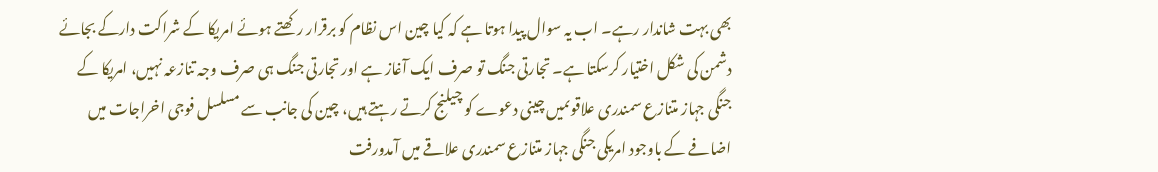بھی بہت شاندار رہے۔ اب یہ سوال پیدا ہوتا ہے کہ کیا چین اس نظام کو برقرار رکھتے ہوئے امریکا کے شراکت دارکے بجائے دشمن کی شکل اختیار کرسکتا ہے۔ تجارتی جنگ تو صرف ایک آغاز ہے اور تجارتی جنگ ہی صرف وجہ تنازعہ نہیں، امریکا کے جنگی جہاز متنازع سمندری علاقوںمیں چینی دعوے کو چیلنج کرتے رہتے ہیں، چین کی جانب سے مسلسل فوجی اخراجات میں اضافے کے باوجود امریکی جنگی جہاز متنازع سمندری علاقے میں آمدورفت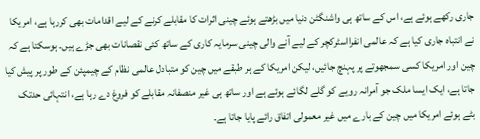جاری رکھے ہوئے ہے، اس کے ساتھ ہی واشنگٹن دنیا میں بڑھتے ہوئے چینی اثرات کا مقابلے کرنے کے لیے اقدامات بھی کررہا ہے، امریکا نے انتباہ جاری کیا ہے کہ عالمی انفرااسٹرکچر کے لیے آنے والی چینی سرمایہ کاری کے ساتھ کئی نقصانات بھی جڑے ہیں۔ ہوسکتا ہے کہ چین اور امریکا کسی سمجھوتے پر پہنچ جائیں، لیکن امریکا کے ہر طبقے میں چین کو متبادل عالمی نظام کے چیمپئن کے طور پر پیش کیا جاتا ہے، ایک ایسا ملک جو آمرانہ رویے کو گلے لگائے ہوئے ہے اور ساتھ ہی غیر منصفانہ مقابلے کو فروغ دے رہا ہے، انتہائی حدتک بٹے ہوئے امریکا میں چین کے بارے میں غیر معمولی اتفاق رائے پایا جاتا ہے۔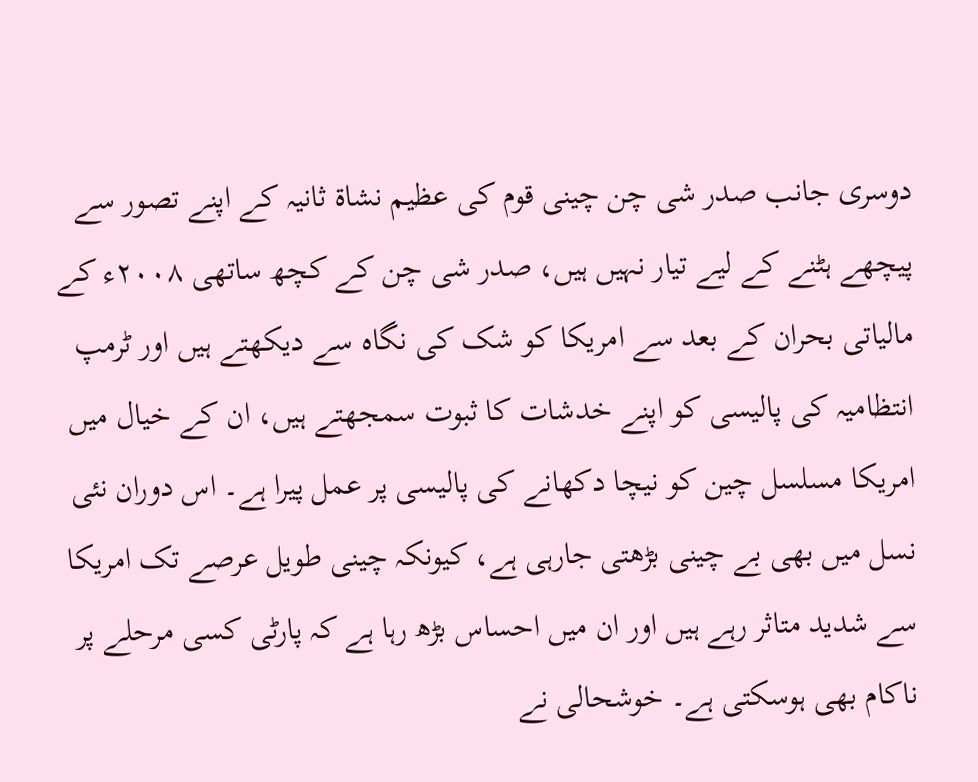دوسری جانب صدر شی چن چینی قوم کی عظیم نشاۃ ثانیہ کے اپنے تصور سے پیچھے ہٹنے کے لیے تیار نہیں ہیں، صدر شی چن کے کچھ ساتھی ۲۰۰۸ء کے مالیاتی بحران کے بعد سے امریکا کو شک کی نگاہ سے دیکھتے ہیں اور ٹرمپ انتظامیہ کی پالیسی کو اپنے خدشات کا ثبوت سمجھتے ہیں، ان کے خیال میں امریکا مسلسل چین کو نیچا دکھانے کی پالیسی پر عمل پیرا ہے۔ اس دوران نئی نسل میں بھی بے چینی بڑھتی جارہی ہے، کیونکہ چینی طویل عرصے تک امریکا سے شدید متاثر رہے ہیں اور ان میں احساس بڑھ رہا ہے کہ پارٹی کسی مرحلے پر ناکام بھی ہوسکتی ہے۔ خوشحالی نے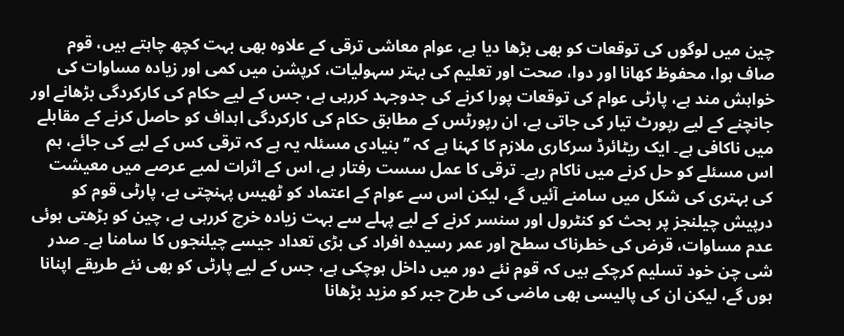چین میں لوگوں کی توقعات کو بھی بڑھا دیا ہے، عوام معاشی ترقی کے علاوہ بھی بہت کچھ چاہتے ہیں، قوم صاف ہوا، محفوظ کھانا اور دوا، صحت اور تعلیم کی بہتر سہولیات، کرپشن میں کمی اور زیادہ مساوات کی خواہش مند ہے، پارٹی عوام کی توقعات پورا کرنے کی جدوجہد کررہی ہے، جس کے لیے حکام کی کارکردگی بڑھانے اور جانچنے کے لیے رپورٹ تیار کی جاتی ہے، ان رپورٹس کے مطابق حکام کی کارکردگی اہداف کو حاصل کرنے کے مقابلے میں ناکافی ہے۔ ایک ریٹائرڈ سرکاری ملازم کا کہنا ہے کہ ’’بنیادی مسئلہ یہ ہے کہ ترقی کس کے لیے کی جائے، ہم اس مسئلے کو حل کرنے میں ناکام رہے۔ ترقی کا عمل سست رفتار ہے، اس کے اثرات لمبے عرصے میں معیشت کی بہتری کی شکل میں سامنے آئیں گے، لیکن اس سے عوام کے اعتماد کو ٹھیس پہنچتی ہے، پارٹی قوم کو درپیش چیلنجز پر بحث کو کنٹرول اور سنسر کرنے کے لیے پہلے سے بہت زیادہ خرچ کررہی ہے، چین کو بڑھتی ہوئی عدم مساوات، قرض کی خطرناک سطح اور عمر رسیدہ افراد کی بڑی تعداد جیسے چیلنجوں کا سامنا ہے۔ صدر شی چن خود تسلیم کرچکے ہیں کہ قوم نئے دور میں داخل ہوچکی ہے، جس کے لیے پارٹی کو بھی نئے طریقے اپنانا ہوں گے، لیکن ان کی پالیسی بھی ماضی کی طرح جبر کو مزید بڑھانا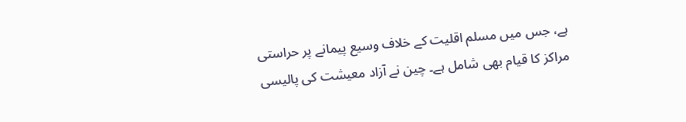ہے، جس میں مسلم اقلیت کے خلاف وسیع پیمانے پر حراستی مراکز کا قیام بھی شامل ہے۔ چین نے آزاد معیشت کی پالیسی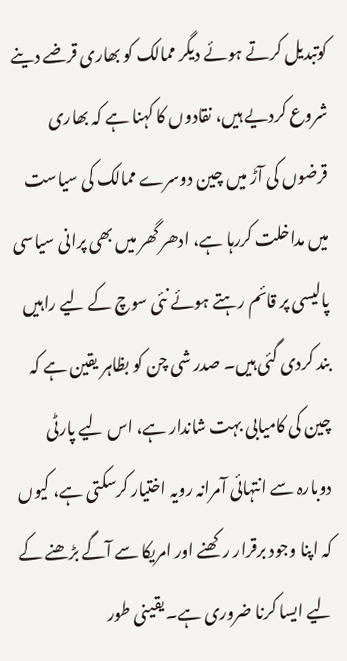کوتبدیل کرتے ہوئے دیگر ممالک کو بھاری قرضے دینے شروع کردیے ہیں، نقادوں کا کہنا ہے کہ بھاری قرضوں کی آڑ میں چین دوسرے ممالک کی سیاست میں مداخلت کررہا ہے، ادھر گھر میں بھی پرانی سیاسی پالیسی پر قائم رہتے ہوئے نئی سوچ کے لیے راہیں بند کردی گئی ہیں۔ صدر شی چن کو بظاہر یقین ہے کہ چین کی کامیابی بہت شاندار ہے، اس لیے پارٹی دوبارہ سے انتہائی آمرانہ رویہ اختیار کرسکتی ہے، کیوں کہ اپنا وجود برقرار رکھنے اور امریکا سے آگے بڑھنے کے لیے ایسا کرنا ضروری ہے۔ یقینی طور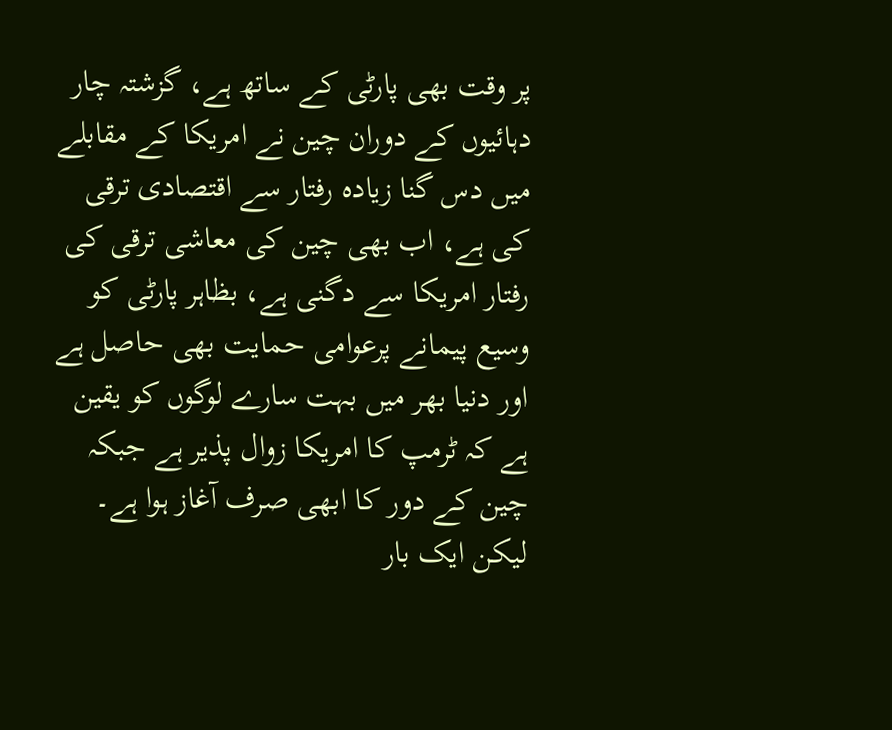پر وقت بھی پارٹی کے ساتھ ہے، گزشتہ چار دہائیوں کے دوران چین نے امریکا کے مقابلے میں دس گنا زیادہ رفتار سے اقتصادی ترقی کی ہے، اب بھی چین کی معاشی ترقی کی رفتار امریکا سے دگنی ہے، بظاہر پارٹی کو وسیع پیمانے پرعوامی حمایت بھی حاصل ہے اور دنیا بھر میں بہت سارے لوگوں کو یقین ہے کہ ٹرمپ کا امریکا زوال پذیر ہے جبکہ چین کے دور کا ابھی صرف آغاز ہوا ہے۔ لیکن ایک بار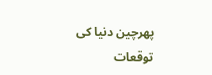پھرچین دنیا کی توقعات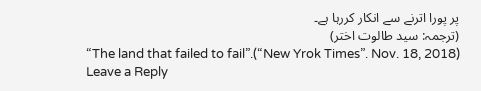پر پورا اترنے سے انکار کررہا ہے۔
(ترجمہ: سید طالوت اختر)
“The land that failed to fail”.(“New Yrok Times”. Nov. 18, 2018)
Leave a Reply